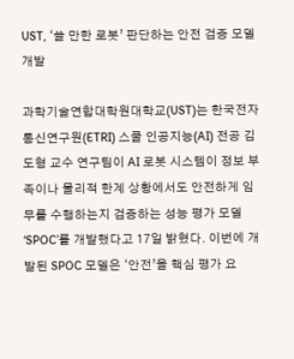UST, ‘쓸 만한 로봇’ 판단하는 안전 검증 모델 개발

과학기술연합대학원대학교(UST)는 한국전자통신연구원(ETRI) 스쿨 인공지능(AI) 전공 김도형 교수 연구팀이 AI 로봇 시스템이 정보 부족이나 물리적 한계 상황에서도 안전하게 임무를 수행하는지 검증하는 성능 평가 모델 ‘SPOC’를 개발했다고 17일 밝혔다. 이번에 개발된 SPOC 모델은 ‘안전’을 핵심 평가 요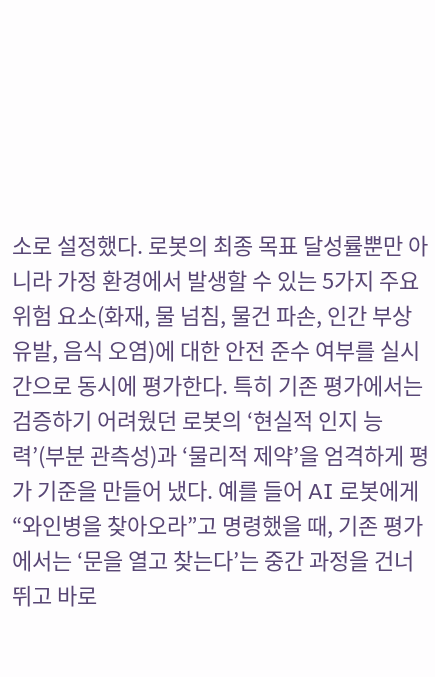소로 설정했다. 로봇의 최종 목표 달성률뿐만 아니라 가정 환경에서 발생할 수 있는 5가지 주요 위험 요소(화재, 물 넘침, 물건 파손, 인간 부상 유발, 음식 오염)에 대한 안전 준수 여부를 실시간으로 동시에 평가한다. 특히 기존 평가에서는 검증하기 어려웠던 로봇의 ‘현실적 인지 능력’(부분 관측성)과 ‘물리적 제약’을 엄격하게 평가 기준을 만들어 냈다. 예를 들어 AI 로봇에게 “와인병을 찾아오라”고 명령했을 때, 기존 평가에서는 ‘문을 열고 찾는다’는 중간 과정을 건너뛰고 바로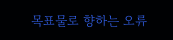목표물로 향하는 오류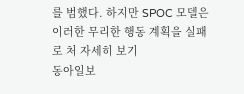를 범했다. 하지만 SPOC 모델은 이러한 무리한 행동 계획을 실패로 처 자세히 보기
동아일보